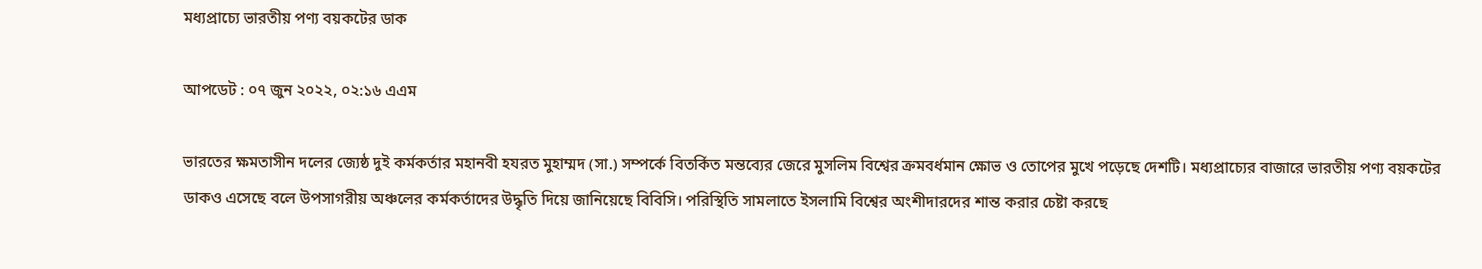মধ্যপ্রাচ্যে ভারতীয় পণ্য বয়কটের ডাক

আপডেট : ০৭ জুন ২০২২, ০২:১৬ এএম

ভারতের ক্ষমতাসীন দলের জ্যেষ্ঠ দুই কর্মকর্তার মহানবী হযরত মুহাম্মদ (সা.) সম্পর্কে বিতর্কিত মন্তব্যের জেরে মুসলিম বিশ্বের ক্রমবর্ধমান ক্ষোভ ও তোপের মুখে পড়েছে দেশটি। মধ্যপ্রাচ্যের বাজারে ভারতীয় পণ্য বয়কটের ডাকও এসেছে বলে উপসাগরীয় অঞ্চলের কর্মকর্তাদের উদ্ধৃতি দিয়ে জানিয়েছে বিবিসি। পরিস্থিতি সামলাতে ইসলামি বিশ্বের অংশীদারদের শান্ত করার চেষ্টা করছে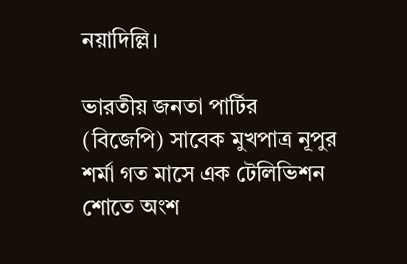নয়াদিল্লি।

ভারতীয় জনতা পার্টির (বিজেপি) সাবেক মুখপাত্র নূপুর শর্মা গত মাসে এক টেলিভিশন শোতে অংশ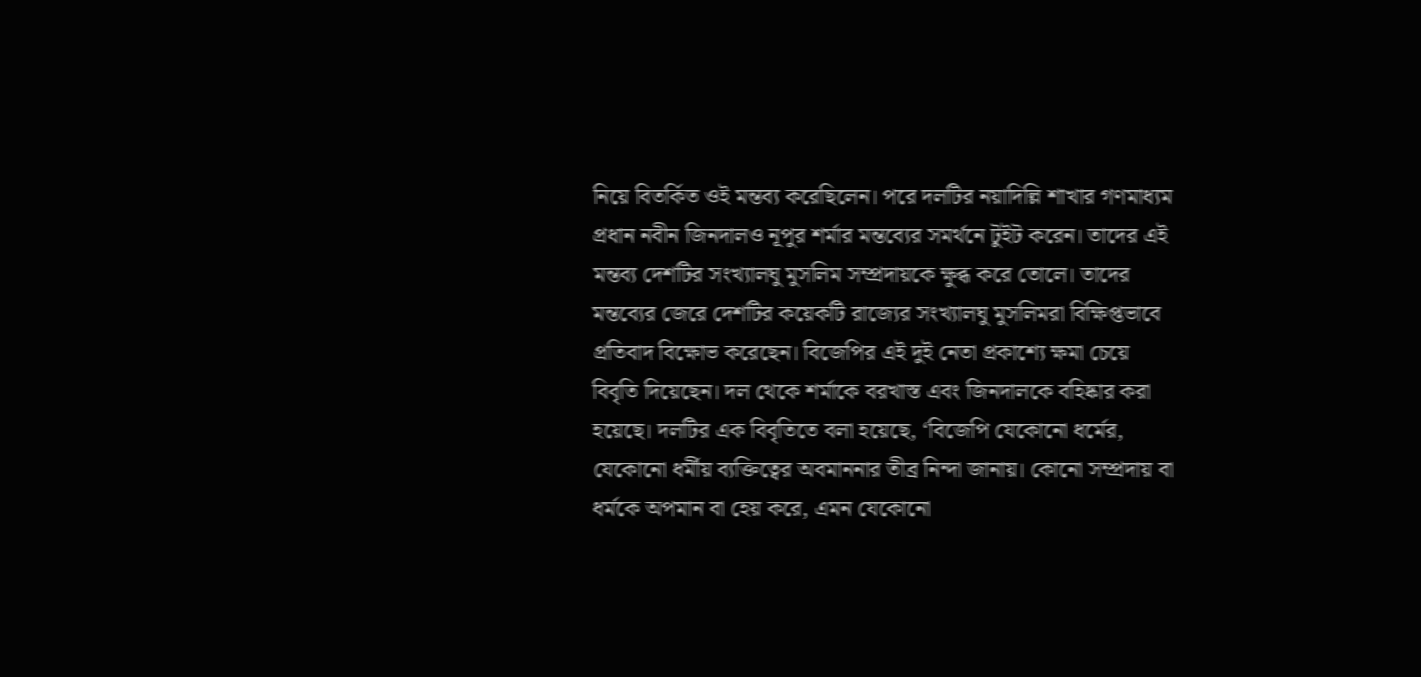নিয়ে বিতর্কিত ওই মন্তব্য করেছিলেন। পরে দলটির নয়াদিল্লি শাখার গণমাধ্যম প্রধান নবীন জিনদালও নূপুর শর্মার মন্তব্যের সমর্থনে টুইট করেন। তাদের এই মন্তব্য দেশটির সংখ্যালঘু মুসলিম সম্প্রদায়কে ক্ষুব্ধ করে তোলে। তাদের মন্তব্যের জেরে দেশটির কয়েকটি রাজ্যের সংখ্যালঘু মুসলিমরা বিক্ষিপ্তভাবে প্রতিবাদ বিক্ষোভ করেছেন। বিজেপির এই দুই নেতা প্রকাশ্যে ক্ষমা চেয়ে বিবৃতি দিয়েছেন। দল থেকে শর্মাকে বরখাস্ত এবং জিনদালকে বহিষ্কার করা হয়েছে। দলটির এক বিবৃতিতে বলা হয়েছে, ‘বিজেপি যেকোনো ধর্মের, যেকোনো ধর্মীয় ব্যক্তিত্বের অবমাননার তীব্র নিন্দা জানায়। কোনো সম্প্রদায় বা ধর্মকে অপমান বা হেয় করে, এমন যেকোনো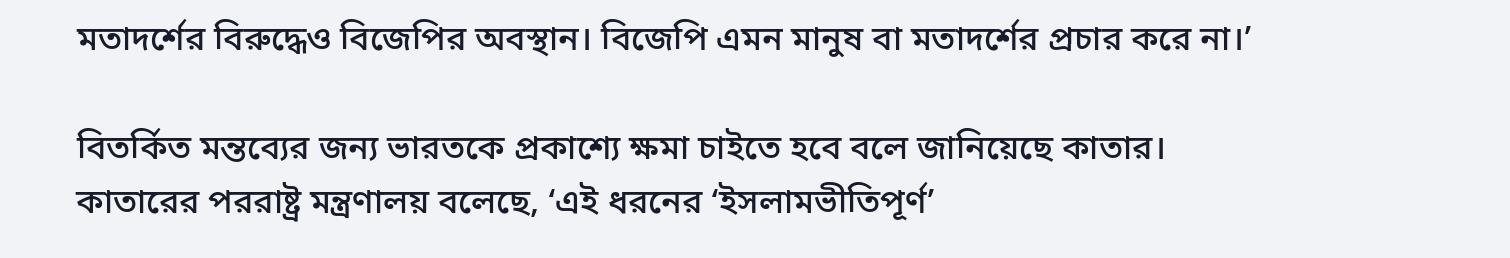মতাদর্শের বিরুদ্ধেও বিজেপির অবস্থান। বিজেপি এমন মানুষ বা মতাদর্শের প্রচার করে না।’

বিতর্কিত মন্তব্যের জন্য ভারতকে প্রকাশ্যে ক্ষমা চাইতে হবে বলে জানিয়েছে কাতার। কাতারের পররাষ্ট্র মন্ত্রণালয় বলেছে, ‘এই ধরনের ‘ইসলামভীতিপূর্ণ’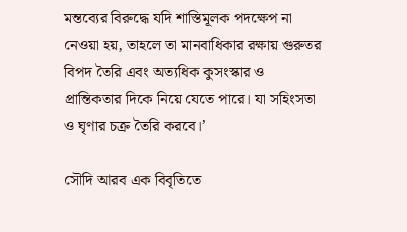মন্তব্যের বিরুদ্ধে যদি শাস্তিমূলক পদক্ষেপ না নেওয়া হয়, তাহলে তা মানবাধিকার রক্ষায় গুরুতর বিপদ তৈরি এবং অত্যধিক কুসংস্কার ও প্রান্তিকতার দিকে নিয়ে যেতে পারে। যা সহিংসতা ও ঘৃণার চক্র তৈরি করবে।’

সৌদি আরব এক বিবৃতিতে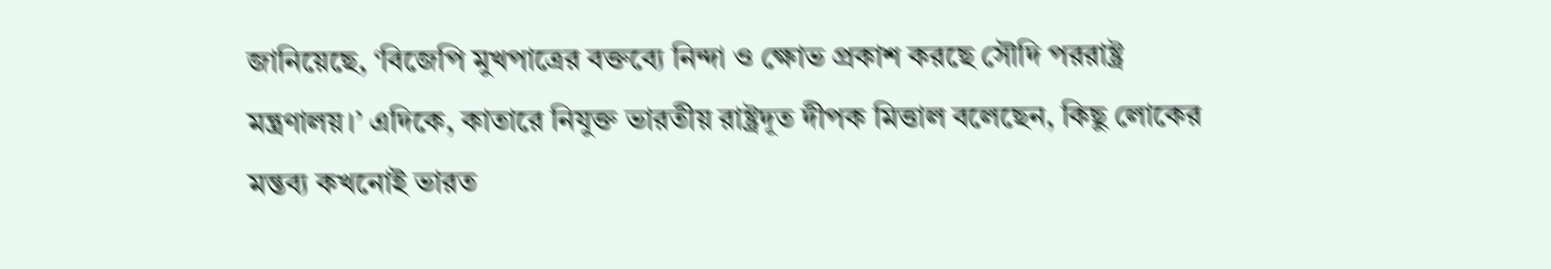জানিয়েছে, ‘বিজেপি মুখপাত্রের বক্তব্যে নিন্দা ও ক্ষোভ প্রকাশ করছে সৌদি পররাষ্ট্র মন্ত্রণালয়।’ এদিকে, কাতারে নিযুক্ত ভারতীয় রাষ্ট্রদূত দীপক মিত্তাল বলেছেন, কিছু লোকের মন্তব্য কখনোই ভারত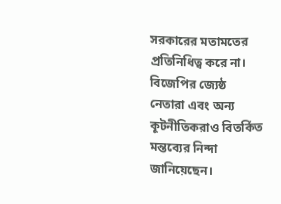সরকারের মতামতের প্রতিনিধিত্ব করে না। বিজেপির জ্যেষ্ঠ নেতারা এবং অন্য কূটনীতিকরাও বিতর্কিত মন্তব্যের নিন্দা জানিয়েছেন।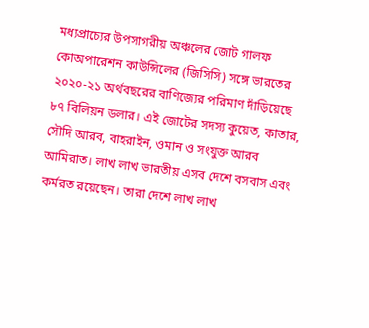মধ্যপ্রাচ্যের উপসাগরীয় অঞ্চলের জোট গালফ কোঅপারেশন কাউন্সিলের (জিসিসি) সঙ্গে ভারতের ২০২০-২১ অর্থবছরের বাণিজ্যের পরিমাণ দাঁড়িয়েছে ৮৭ বিলিয়ন ডলার। এই জোটের সদস্য কুয়েত, কাতার, সৌদি আরব, বাহরাইন, ওমান ও সংযুক্ত আরব আমিরাত। লাখ লাখ ভারতীয় এসব দেশে বসবাস এবং কর্মরত রয়েছেন। তারা দেশে লাখ লাখ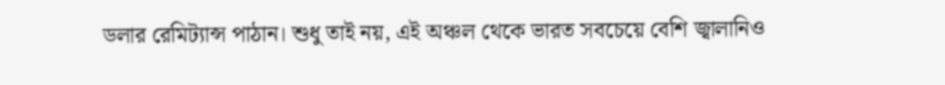ডলার রেমিট্যান্স পাঠান। শুধু তাই নয়, এই অঞ্চল থেকে ভারত সবচেয়ে বেশি জ্বালানিও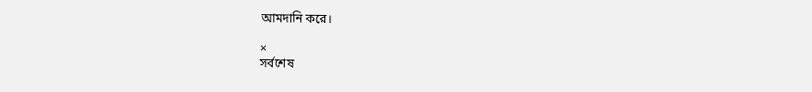আমদানি করে।

×
সর্বশেষ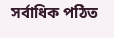সর্বাধিক পঠিত